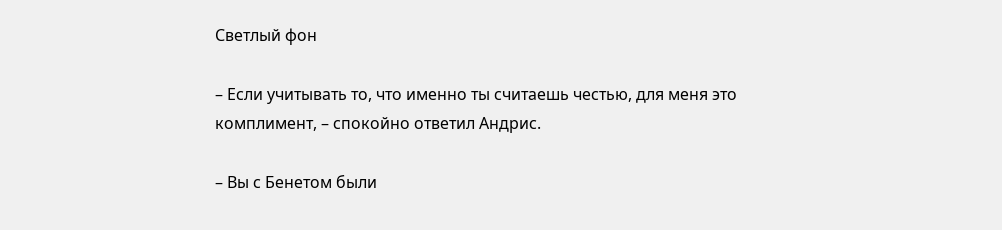Светлый фон

– Если учитывать то, что именно ты считаешь честью, для меня это комплимент, – спокойно ответил Андрис.

– Вы с Бенетом были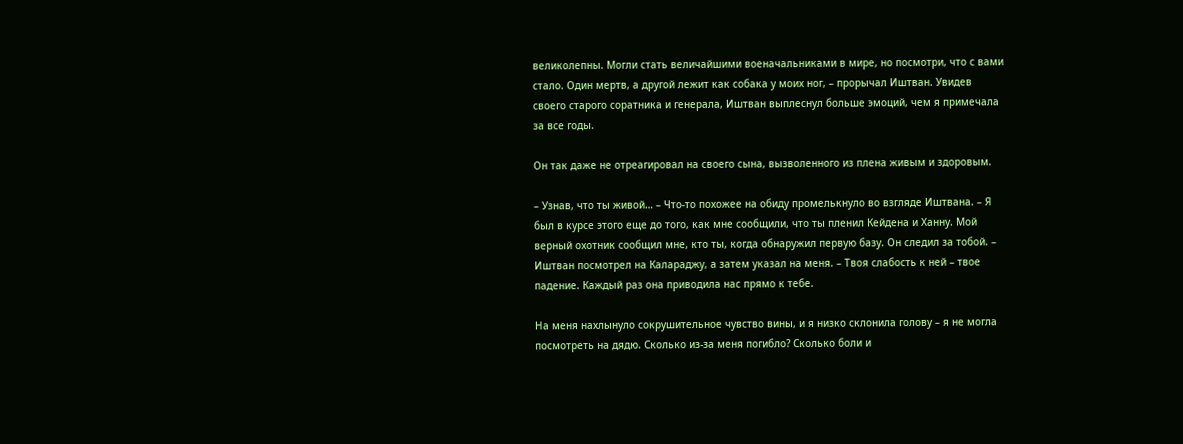великолепны. Могли стать величайшими военачальниками в мире, но посмотри, что с вами стало. Один мертв, а другой лежит как собака у моих ног, – прорычал Иштван. Увидев своего старого соратника и генерала, Иштван выплеснул больше эмоций, чем я примечала за все годы.

Он так даже не отреагировал на своего сына, вызволенного из плена живым и здоровым.

– Узнав, что ты живой… – Что-то похожее на обиду промелькнуло во взгляде Иштвана. – Я был в курсе этого еще до того, как мне сообщили, что ты пленил Кейдена и Ханну. Мой верный охотник сообщил мне, кто ты, когда обнаружил первую базу. Он следил за тобой. – Иштван посмотрел на Калараджу, а затем указал на меня. – Твоя слабость к ней – твое падение. Каждый раз она приводила нас прямо к тебе.

На меня нахлынуло сокрушительное чувство вины, и я низко склонила голову – я не могла посмотреть на дядю. Сколько из-за меня погибло? Сколько боли и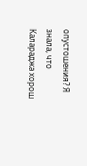опустошения? Я знала, что Калараджа хорош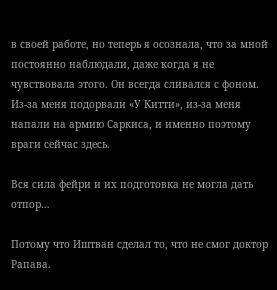в своей работе, но теперь я осознала, что за мной постоянно наблюдали, даже когда я не чувствовала этого. Он всегда сливался с фоном. Из-за меня подорвали «У Китти», из-за меня напали на армию Саркиса, и именно поэтому враги сейчас здесь.

Вся сила фейри и их подготовка не могла дать отпор…

Потому что Иштван сделал то, что не смог доктор Рапава.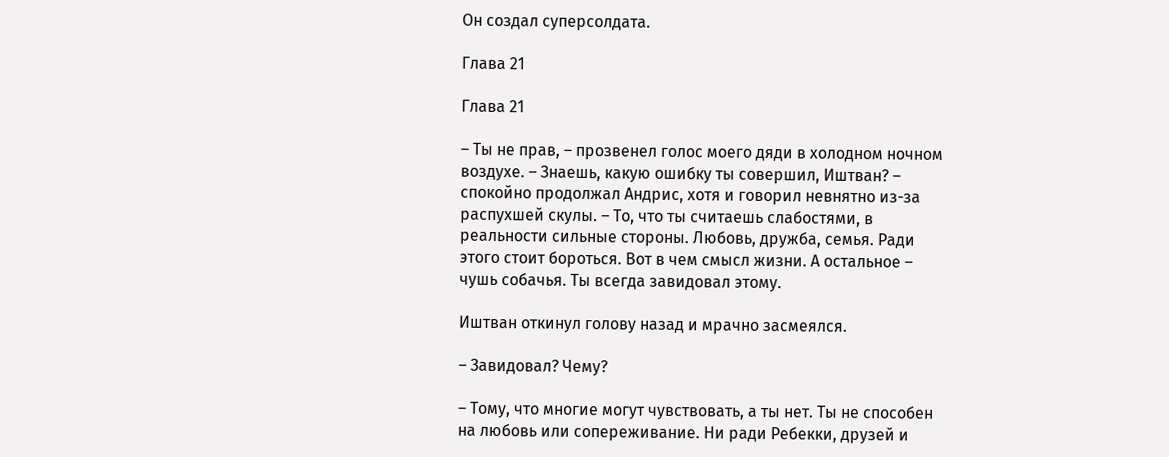Он создал суперсолдата.

Глава 21

Глава 21

– Ты не прав, – прозвенел голос моего дяди в холодном ночном воздухе. – Знаешь, какую ошибку ты совершил, Иштван? – спокойно продолжал Андрис, хотя и говорил невнятно из-за распухшей скулы. – То, что ты считаешь слабостями, в реальности сильные стороны. Любовь, дружба, семья. Ради этого стоит бороться. Вот в чем смысл жизни. А остальное – чушь собачья. Ты всегда завидовал этому.

Иштван откинул голову назад и мрачно засмеялся.

– Завидовал? Чему?

– Тому, что многие могут чувствовать, а ты нет. Ты не способен на любовь или сопереживание. Ни ради Ребекки, друзей и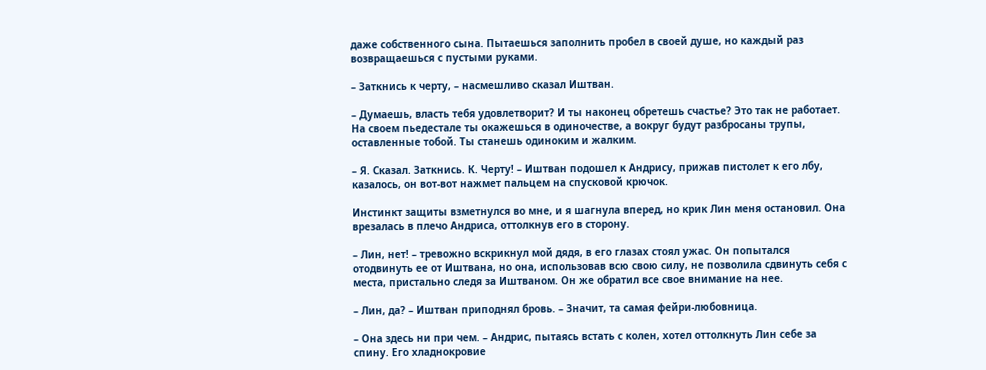даже собственного сына. Пытаешься заполнить пробел в своей душе, но каждый раз возвращаешься с пустыми руками.

– Заткнись к черту, – насмешливо сказал Иштван.

– Думаешь, власть тебя удовлетворит? И ты наконец обретешь счастье? Это так не работает. На своем пьедестале ты окажешься в одиночестве, а вокруг будут разбросаны трупы, оставленные тобой. Ты станешь одиноким и жалким.

– Я. Сказал. Заткнись. К. Черту! – Иштван подошел к Андрису, прижав пистолет к его лбу, казалось, он вот-вот нажмет пальцем на спусковой крючок.

Инстинкт защиты взметнулся во мне, и я шагнула вперед, но крик Лин меня остановил. Она врезалась в плечо Андриса, оттолкнув его в сторону.

– Лин, нет! – тревожно вскрикнул мой дядя, в его глазах стоял ужас. Он попытался отодвинуть ее от Иштвана, но она, использовав всю свою силу, не позволила сдвинуть себя с места, пристально следя за Иштваном. Он же обратил все свое внимание на нее.

– Лин, да? – Иштван приподнял бровь. – Значит, та самая фейри-любовница.

– Она здесь ни при чем. – Андрис, пытаясь встать с колен, хотел оттолкнуть Лин себе за спину. Его хладнокровие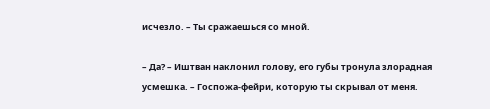исчезло. – Ты сражаешься со мной.

– Да? – Иштван наклонил голову, его губы тронула злорадная усмешка. – Госпожа-фейри, которую ты скрывал от меня.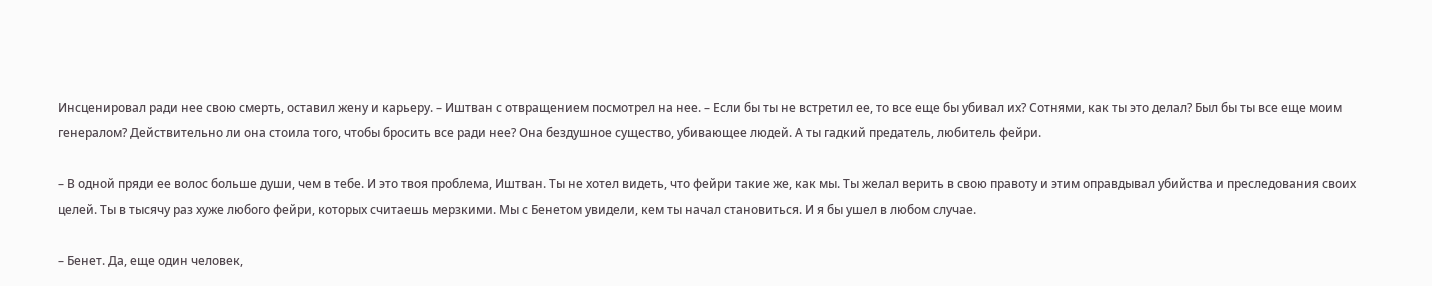Инсценировал ради нее свою смерть, оставил жену и карьеру. – Иштван с отвращением посмотрел на нее. – Если бы ты не встретил ее, то все еще бы убивал их? Сотнями, как ты это делал? Был бы ты все еще моим генералом? Действительно ли она стоила того, чтобы бросить все ради нее? Она бездушное существо, убивающее людей. А ты гадкий предатель, любитель фейри.

– В одной пряди ее волос больше души, чем в тебе. И это твоя проблема, Иштван. Ты не хотел видеть, что фейри такие же, как мы. Ты желал верить в свою правоту и этим оправдывал убийства и преследования своих целей. Ты в тысячу раз хуже любого фейри, которых считаешь мерзкими. Мы с Бенетом увидели, кем ты начал становиться. И я бы ушел в любом случае.

– Бенет. Да, еще один человек,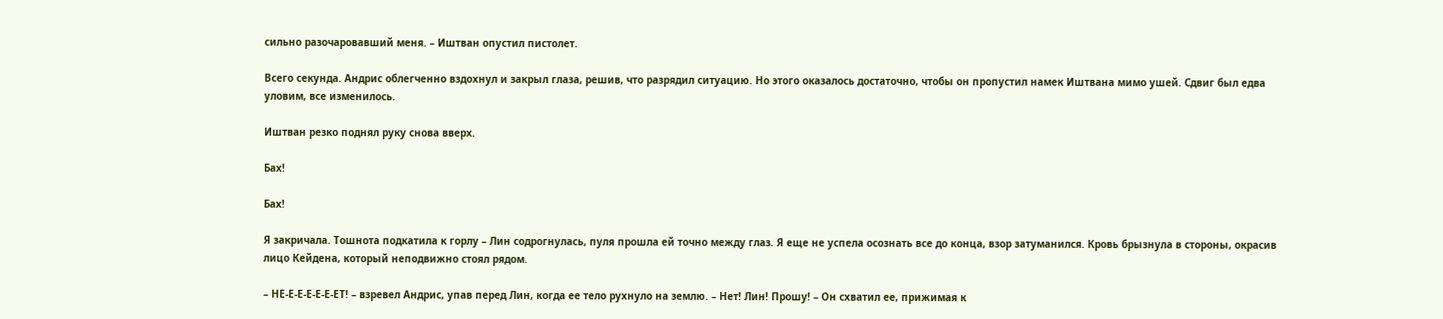сильно разочаровавший меня. – Иштван опустил пистолет.

Всего секунда. Андрис облегченно вздохнул и закрыл глаза, решив, что разрядил ситуацию. Но этого оказалось достаточно, чтобы он пропустил намек Иштвана мимо ушей. Сдвиг был едва уловим, все изменилось.

Иштван резко поднял руку снова вверх.

Бах!

Бах!

Я закричала. Тошнота подкатила к горлу – Лин содрогнулась, пуля прошла ей точно между глаз. Я еще не успела осознать все до конца, взор затуманился. Кровь брызнула в стороны, окрасив лицо Кейдена, который неподвижно стоял рядом.

– НЕ-Е-Е-Е-Е-Е-ЕТ! – взревел Андрис, упав перед Лин, когда ее тело рухнуло на землю. – Нет! Лин! Прошу! – Он схватил ее, прижимая к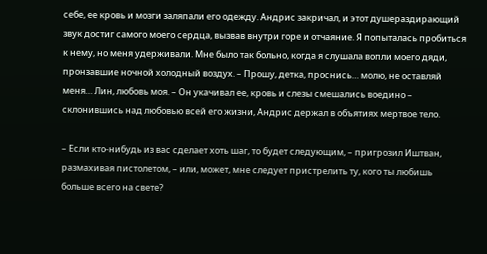себе, ее кровь и мозги заляпали его одежду. Андрис закричал, и этот душераздирающий звук достиг самого моего сердца, вызвав внутри горе и отчаяние. Я попыталась пробиться к нему, но меня удерживали. Мне было так больно, когда я слушала вопли моего дяди, пронзавшие ночной холодный воздух. – Прошу, детка, проснись… молю, не оставляй меня… Лин, любовь моя. – Он укачивал ее, кровь и слезы смешались воедино – склонившись над любовью всей его жизни, Андрис держал в объятиях мертвое тело.

– Если кто-нибудь из вас сделает хоть шаг, то будет следующим, – пригрозил Иштван, размахивая пистолетом, – или, может, мне следует пристрелить ту, кого ты любишь больше всего на свете?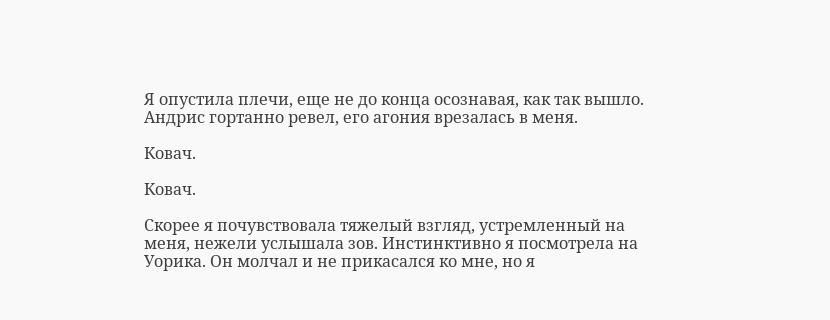Я опустила плечи, еще не до конца осознавая, как так вышло. Андрис гортанно ревел, его агония врезалась в меня.

Ковач.

Ковач.

Скорее я почувствовала тяжелый взгляд, устремленный на меня, нежели услышала зов. Инстинктивно я посмотрела на Уорика. Он молчал и не прикасался ко мне, но я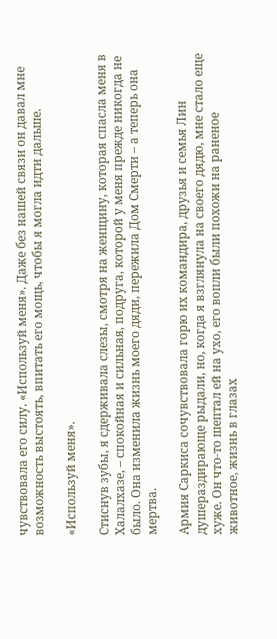чувствовала его силу. «Используй меня». Даже без нашей связи он давал мне возможность выстоять, впитать его мощь, чтобы я могла идти дальше.

«Используй меня».

Стиснув зубы, я сдерживала слезы, смотря на женщину, которая спасла меня в Халалхазе, – спокойная и сильная, подруга, которой у меня прежде никогда не было. Она изменила жизнь моего дяди, пережила Дом Смерти – а теперь она мертва.

Армия Саркиса сочувствовала горю их командира, друзья и семья Лин душераздирающе рыдали, но, когда я взглянула на своего дядю, мне стало еще хуже. Он что-то шептал ей на ухо, его вопли были похожи на раненое животное, жизнь в глазах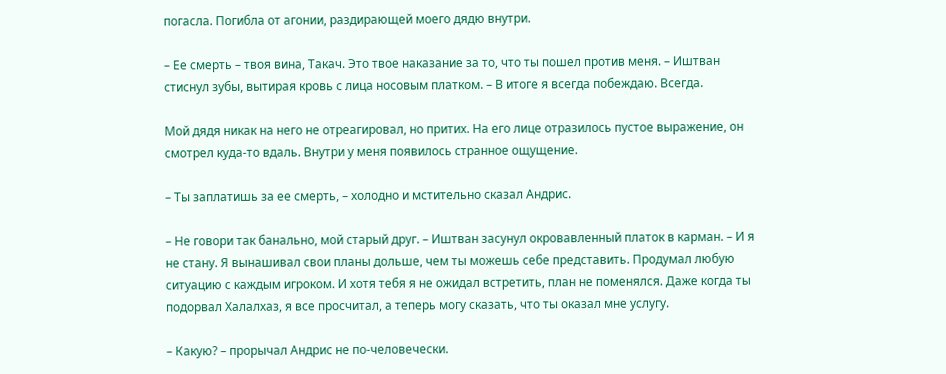погасла. Погибла от агонии, раздирающей моего дядю внутри.

– Ее смерть – твоя вина, Такач. Это твое наказание за то, что ты пошел против меня. – Иштван стиснул зубы, вытирая кровь с лица носовым платком. – В итоге я всегда побеждаю. Всегда.

Мой дядя никак на него не отреагировал, но притих. На его лице отразилось пустое выражение, он смотрел куда-то вдаль. Внутри у меня появилось странное ощущение.

– Ты заплатишь за ее смерть, – холодно и мстительно сказал Андрис.

– Не говори так банально, мой старый друг. – Иштван засунул окровавленный платок в карман. – И я не стану. Я вынашивал свои планы дольше, чем ты можешь себе представить. Продумал любую ситуацию с каждым игроком. И хотя тебя я не ожидал встретить, план не поменялся. Даже когда ты подорвал Халалхаз, я все просчитал, а теперь могу сказать, что ты оказал мне услугу.

– Какую? – прорычал Андрис не по-человечески.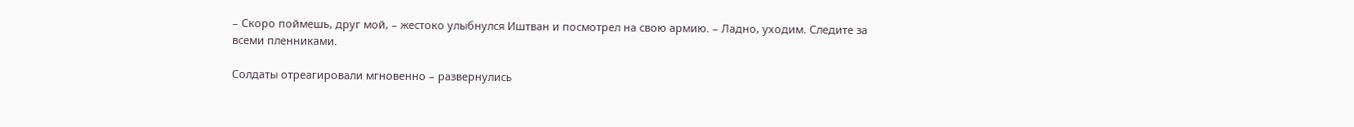– Скоро поймешь, друг мой, – жестоко улыбнулся Иштван и посмотрел на свою армию. – Ладно, уходим. Следите за всеми пленниками.

Солдаты отреагировали мгновенно – развернулись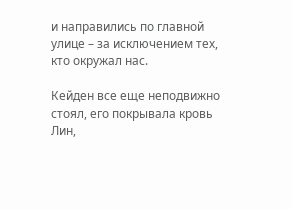и направились по главной улице – за исключением тех, кто окружал нас.

Кейден все еще неподвижно стоял, его покрывала кровь Лин,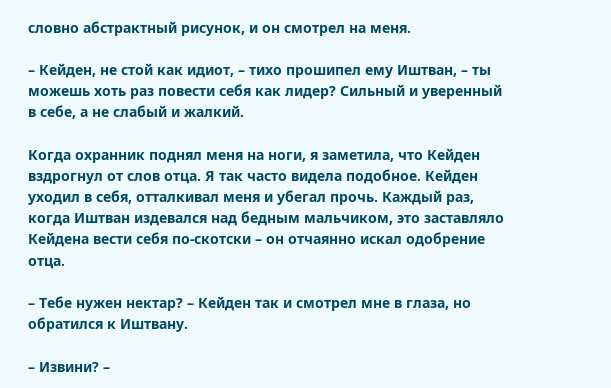словно абстрактный рисунок, и он смотрел на меня.

– Кейден, не стой как идиот, – тихо прошипел ему Иштван, – ты можешь хоть раз повести себя как лидер? Сильный и уверенный в себе, а не слабый и жалкий.

Когда охранник поднял меня на ноги, я заметила, что Кейден вздрогнул от слов отца. Я так часто видела подобное. Кейден уходил в себя, отталкивал меня и убегал прочь. Каждый раз, когда Иштван издевался над бедным мальчиком, это заставляло Кейдена вести себя по-скотски – он отчаянно искал одобрение отца.

– Тебе нужен нектар? – Кейден так и смотрел мне в глаза, но обратился к Иштвану.

– Извини? –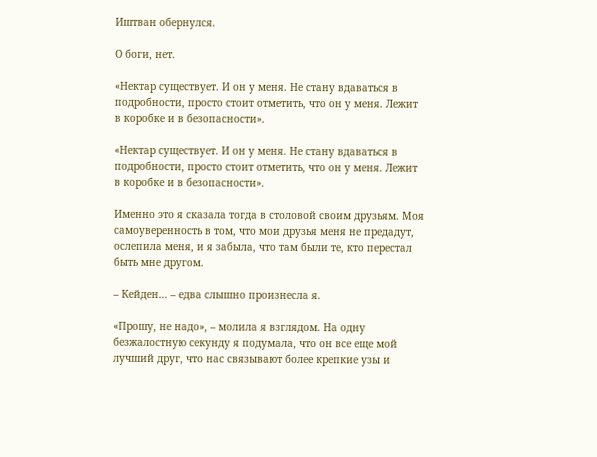Иштван обернулся.

О боги, нет.

«Нектар существует. И он у меня. Не стану вдаваться в подробности, просто стоит отметить, что он у меня. Лежит в коробке и в безопасности».

«Нектар существует. И он у меня. Не стану вдаваться в подробности, просто стоит отметить, что он у меня. Лежит в коробке и в безопасности».

Именно это я сказала тогда в столовой своим друзьям. Моя самоуверенность в том, что мои друзья меня не предадут, ослепила меня, и я забыла, что там были те, кто перестал быть мне другом.

– Кейден… – едва слышно произнесла я.

«Прошу, не надо», – молила я взглядом. На одну безжалостную секунду я подумала, что он все еще мой лучший друг, что нас связывают более крепкие узы и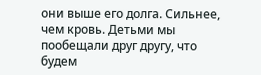они выше его долга. Сильнее, чем кровь. Детьми мы пообещали друг другу, что будем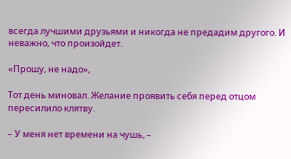всегда лучшими друзьями и никогда не предадим другого. И неважно, что произойдет.

«Прошу, не надо»,

Тот день миновал. Желание проявить себя перед отцом пересилило клятву.

– У меня нет времени на чушь, –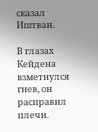сказал Иштван.

В глазах Кейдена взметнулся гнев, он расправил плечи.